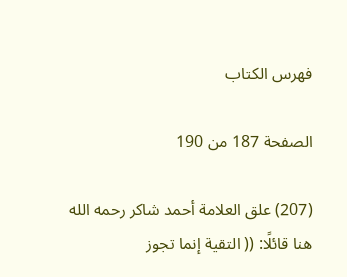فهرس الكتاب

الصفحة 187 من 190

(207) علق العلامة أحمد شاكر رحمه الله هنا قائلًا: (( التقية إنما تجوز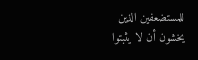للمستضعفين الذين يخشون أن لا يثبتوا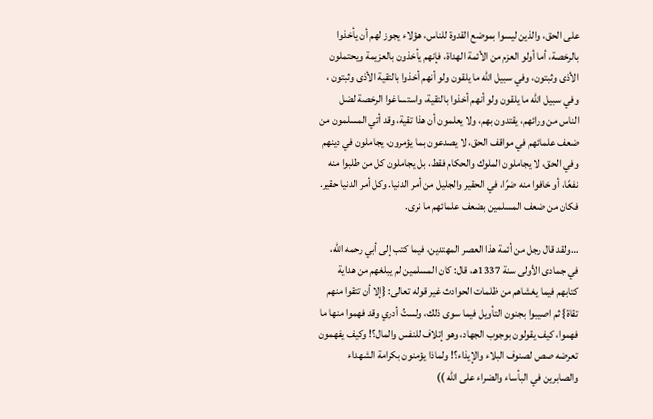على الحق، والذين ليسوا بموضع القدوة للناس، هؤلاء يجوز لهم أن يأخذوا بالرخصة، أما أولو العزم من الأئمة الهداة، فإنهم يأخذون بالعزيمة ويحتملون الأذى وثبتون، وفي سبيل الله ما يلقون ولو أنهم أخذوا بالتقية الأذى وثبتون ، وفي سبيل الله ما يلقون ولو أنهم أخذوا بالتقية، واستساغوا الرخصة لضل الناس من ورائهم، يقتدون بهم، ولا يعلمون أن هذا تقية، وقد أتي المسلمون من ضعف علمائهم في مواقف الحق، لا يصدعون بما يؤمرون، يجاملون في دينهم وفي الحق، لا يجاملون الملوك والحكام فقط، بل يجاملون كل من طلبوا منه نفعًا، أو خافوا منه ضرًا، في الحقير والجليل من أمر الدنيا. وكل أمر الدنيا حقير. فكان من ضعف المسلمين بضعف علمائهم ما نرى.

…ولقد قال رجل من أئمة هذا العصر المهتدين، فيما كتب إلى أبي رحمه الله، في جمادى الأولى سنة 1337هـ، قال: كان المسلمين لم يبلغهم من هداية كتابهم فيما يغشاهم من ظلمات الحوادث غير قوله تعالى: {إلا أن تتقوا منهم تقاة} ثم اصيبوا بجنون التأويل فيما سوى ذلك، ولستُ أدري وقد فهموا منها ما فهموا، كيف يقولون بوجوب الجهاد، وهو إتلاف للنفس والمال؟! وكيف يفهمون تعرضه صص لصنوف البلاء والإيذاء؟! ولماذا يؤمنون بكرامة الشهداء والصابرين في البأساء والضراء على الله ))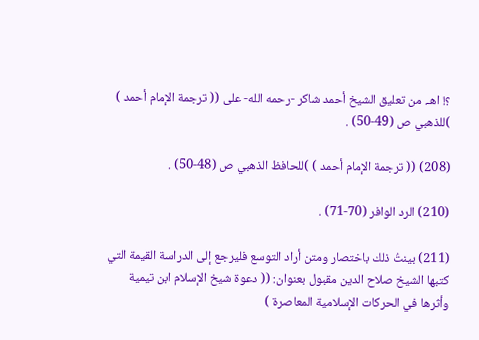؟! اهـ. من تعليق الشيخ أحمد شاكر -رحمه الله- على (( ترجمة الإمام أحمد ) )للذهبي ص (49-50) .

(208) (( ترجمة الإمام أحمد ) )للحافظ الذهبي ص (48-50) .

(210) الرد الوافر (70-71) .

(211) بينتُ ذلك باختصار ومتن أراد التوسع فليرجع إلى الدراسة القيمة التي كتبها الشيخ صلاح الدين مقبول بعنوان: (( دعوة شيخ الإسلام ابن تيمية وأثرها في الحركات الإسلامية المعاصرة )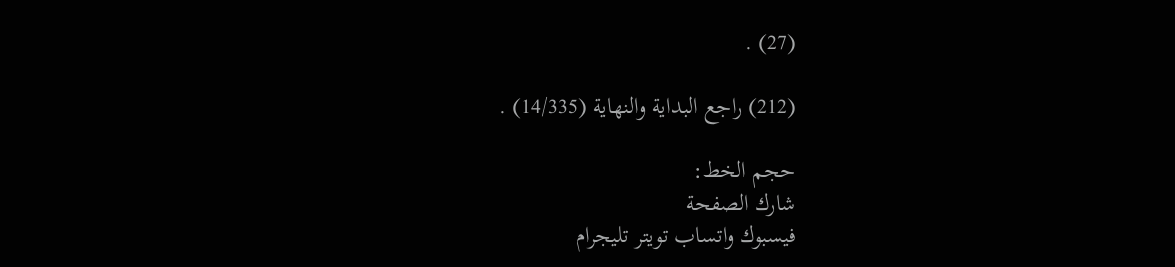(27) .

(212) راجع البداية والنهاية (14/335) .

حجم الخط:
شارك الصفحة
فيسبوك واتساب تويتر تليجرام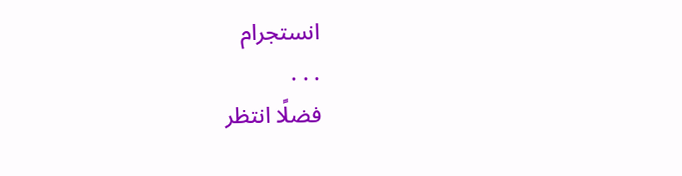انستجرام
. . .
فضلًا انتظر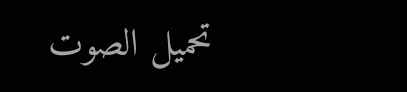تحميل الصوت